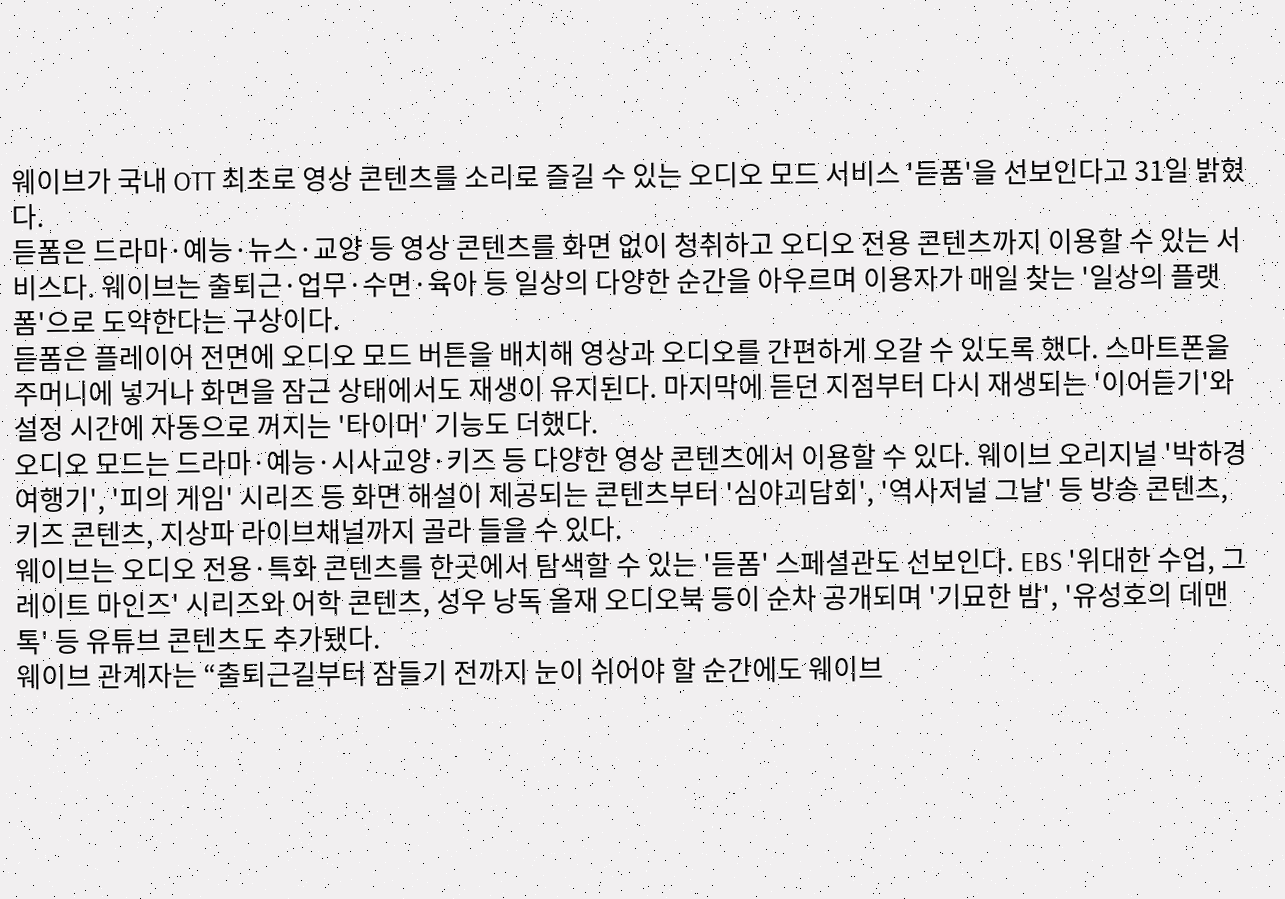웨이브가 국내 OTT 최초로 영상 콘텐츠를 소리로 즐길 수 있는 오디오 모드 서비스 '듣폼'을 선보인다고 31일 밝혔다.
듣폼은 드라마·예능·뉴스·교양 등 영상 콘텐츠를 화면 없이 청취하고 오디오 전용 콘텐츠까지 이용할 수 있는 서비스다. 웨이브는 출퇴근·업무·수면·육아 등 일상의 다양한 순간을 아우르며 이용자가 매일 찾는 '일상의 플랫폼'으로 도약한다는 구상이다.
듣폼은 플레이어 전면에 오디오 모드 버튼을 배치해 영상과 오디오를 간편하게 오갈 수 있도록 했다. 스마트폰을 주머니에 넣거나 화면을 잠근 상태에서도 재생이 유지된다. 마지막에 듣던 지점부터 다시 재생되는 '이어듣기'와 설정 시간에 자동으로 꺼지는 '타이머' 기능도 더했다.
오디오 모드는 드라마·예능·시사교양·키즈 등 다양한 영상 콘텐츠에서 이용할 수 있다. 웨이브 오리지널 '박하경 여행기', '피의 게임' 시리즈 등 화면 해설이 제공되는 콘텐츠부터 '심야괴담회', '역사저널 그날' 등 방송 콘텐츠, 키즈 콘텐츠, 지상파 라이브채널까지 골라 들을 수 있다.
웨이브는 오디오 전용·특화 콘텐츠를 한곳에서 탐색할 수 있는 '듣폼' 스페셜관도 선보인다. EBS '위대한 수업, 그레이트 마인즈' 시리즈와 어학 콘텐츠, 성우 낭독 올재 오디오북 등이 순차 공개되며 '기묘한 밤', '유성호의 데맨톡' 등 유튜브 콘텐츠도 추가됐다.
웨이브 관계자는 “출퇴근길부터 잠들기 전까지 눈이 쉬어야 할 순간에도 웨이브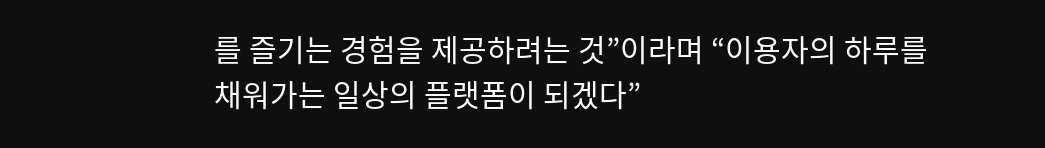를 즐기는 경험을 제공하려는 것”이라며 “이용자의 하루를 채워가는 일상의 플랫폼이 되겠다”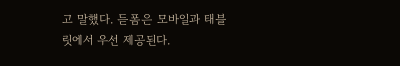고 말했다. 듣폼은 모바일과 태블릿에서 우선 제공된다.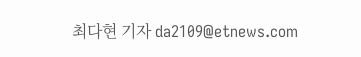최다현 기자 da2109@etnews.com